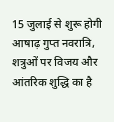15 जुलाई से शुरू होगी आषाढ़ गुप्त नवरात्रि, शत्रुओं पर विजय और आंतरिक शुद्धि का है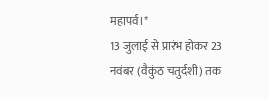महापर्व।*
13 जुलाई से प्रारंभ होकर 23 नवंबर (वैकुंठ चतुर्दशी) तक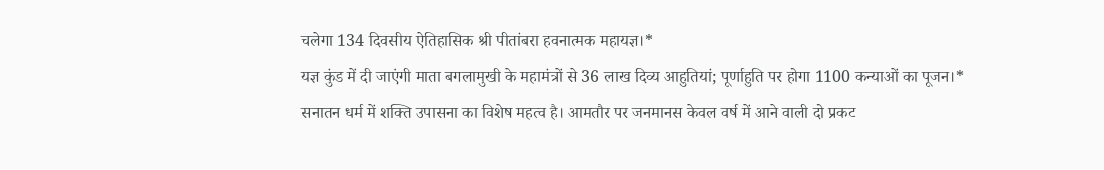चलेगा 134 दिवसीय ऐतिहासिक श्री पीतांबरा हवनात्मक महायज्ञ।*
यज्ञ कुंड में दी जाएंगी माता बगलामुखी के महामंत्रों से 36 लाख दिव्य आहुतियां; पूर्णाहुति पर होगा 1100 कन्याओं का पूजन।*
सनातन धर्म में शक्ति उपासना का विशेष महत्व है। आमतौर पर जनमानस केवल वर्ष में आने वाली दो प्रकट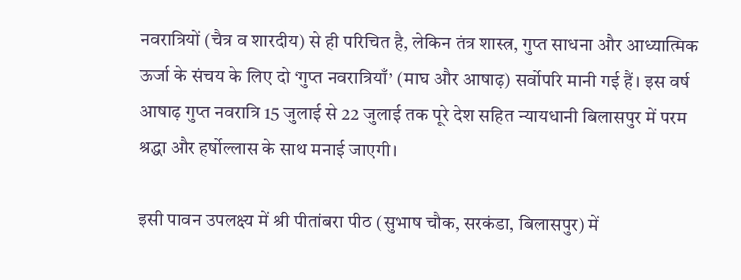नवरात्रियों (चैत्र व शारदीय) से ही परिचित है, लेकिन तंत्र शास्त्र, गुप्त साधना और आध्यात्मिक ऊर्जा के संचय के लिए दो ‘गुप्त नवरात्रियाँ’ (माघ और आषाढ़) सर्वोपरि मानी गई हैं। इस वर्ष आषाढ़ गुप्त नवरात्रि 15 जुलाई से 22 जुलाई तक पूरे देश सहित न्यायधानी बिलासपुर में परम श्रद्धा और हर्षोल्लास के साथ मनाई जाएगी।

इसी पावन उपलक्ष्य में श्री पीतांबरा पीठ (सुभाष चौक, सरकंडा, बिलासपुर) में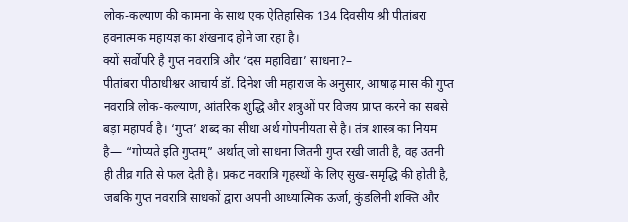लोक-कल्याण की कामना के साथ एक ऐतिहासिक 134 दिवसीय श्री पीतांबरा हवनात्मक महायज्ञ का शंखनाद होने जा रहा है।
क्यों सर्वोपरि है गुप्त नवरात्रि और ‘दस महाविद्या’ साधना?–
पीतांबरा पीठाधीश्वर आचार्य डॉ. दिनेश जी महाराज के अनुसार, आषाढ़ मास की गुप्त नवरात्रि लोक-कल्याण, आंतरिक शुद्धि और शत्रुओं पर विजय प्राप्त करने का सबसे बड़ा महापर्व है। ‘गुप्त’ शब्द का सीधा अर्थ गोपनीयता से है। तंत्र शास्त्र का नियम है— “गोप्यते इति गुप्तम्” अर्थात् जो साधना जितनी गुप्त रखी जाती है, वह उतनी ही तीव्र गति से फल देती है। प्रकट नवरात्रि गृहस्थों के लिए सुख-समृद्धि की होती है, जबकि गुप्त नवरात्रि साधकों द्वारा अपनी आध्यात्मिक ऊर्जा, कुंडलिनी शक्ति और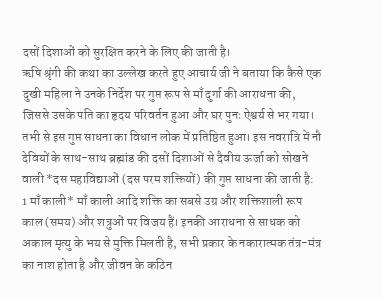दसों दिशाओं को सुरक्षित करने के लिए की जाती है।
ऋषि श्रृंगी की कथा का उल्लेख करते हुए आचार्य जी ने बताया कि कैसे एक दुखी महिला ने उनके निर्देश पर गुप्त रूप से माँ दुर्गा की आराधना की, जिससे उसके पति का हृदय परिवर्तन हुआ और घर पुनः ऐश्वर्य से भर गया। तभी से इस गुप्त साधना का विधान लोक में प्रतिष्ठित हुआ। इस नवरात्रि में नौ देवियों के साथ-साथ ब्रह्मांड की दसों दिशाओं से दैवीय ऊर्जा को सोखने वाली *दस महाविद्याओं (दस परम शक्तियों) की गुप्त साधना की जाती है:
1 माँ काली* माँ काली आदि शक्ति का सबसे उग्र और शक्तिशाली रूप काल (समय) और शत्रुओं पर विजय हैं। इनकी आराधना से साधक को अकाल मृत्यु के भय से मुक्ति मिलती है, सभी प्रकार के नकारात्मक तंत्र-मंत्र का नाश होता है और जीवन के कठिन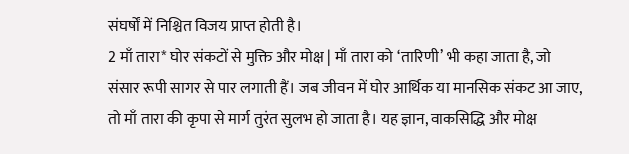संघर्षों में निश्चित विजय प्राप्त होती है।
2 माँ तारा* घोर संकटों से मुक्ति और मोक्ष | माँ तारा को ‘तारिणी’ भी कहा जाता है, जो संसार रूपी सागर से पार लगाती हैं। जब जीवन में घोर आर्थिक या मानसिक संकट आ जाए, तो माँ तारा की कृपा से मार्ग तुरंत सुलभ हो जाता है। यह ज्ञान, वाकसिद्धि और मोक्ष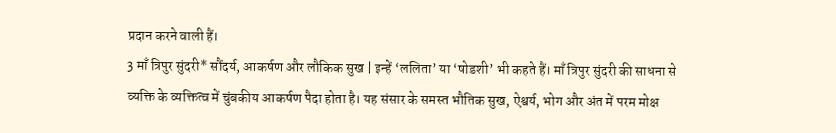प्रदान करने वाली हैं।
3 माँ त्रिपुर सुंदरी* सौंदर्य, आकर्षण और लौकिक सुख | इन्हें ‘ललिता’ या ‘षोडशी’ भी कहते हैं। माँ त्रिपुर सुंदरी की साधना से व्यक्ति के व्यक्तित्व में चुंबकीय आकर्षण पैदा होता है। यह संसार के समस्त भौतिक सुख, ऐश्वर्य, भोग और अंत में परम मोक्ष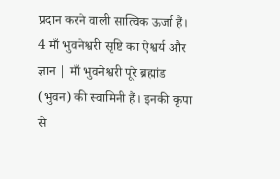प्रदान करने वाली सात्विक ऊर्जा हैं।
4 माँ भुवनेश्वरी सृष्टि का ऐश्वर्य और ज्ञान | माँ भुवनेश्वरी पूरे ब्रह्मांड (भुवन) की स्वामिनी हैं। इनकी कृपा से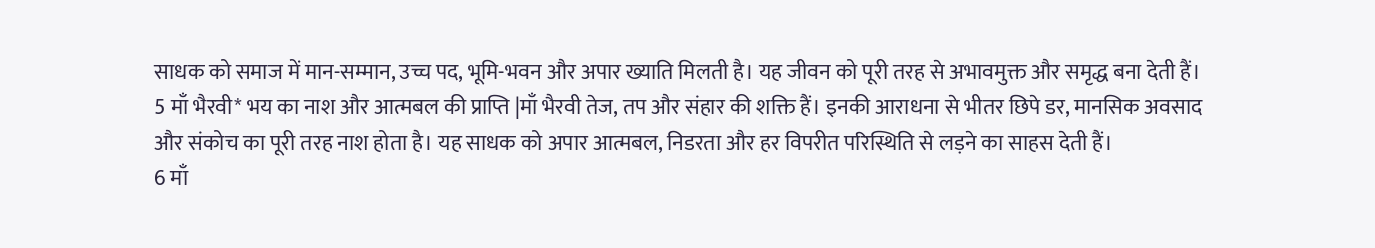साधक को समाज में मान-सम्मान, उच्च पद, भूमि-भवन और अपार ख्याति मिलती है। यह जीवन को पूरी तरह से अभावमुक्त और समृद्ध बना देती हैं।
5 माँ भैरवी* भय का नाश और आत्मबल की प्राप्ति |माँ भैरवी तेज, तप और संहार की शक्ति हैं। इनकी आराधना से भीतर छिपे डर, मानसिक अवसाद और संकोच का पूरी तरह नाश होता है। यह साधक को अपार आत्मबल, निडरता और हर विपरीत परिस्थिति से लड़ने का साहस देती हैं।
6 माँ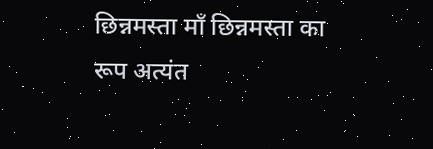छिन्नमस्ता माँ छिन्नमस्ता का रूप अत्यंत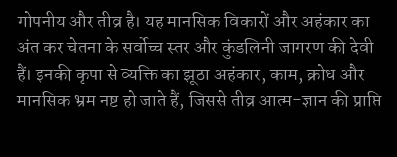गोपनीय और तीव्र है। यह मानसिक विकारों और अहंकार का अंत कर चेतना के सर्वोच्च स्तर और कुंडलिनी जागरण की देवी हैं। इनकी कृपा से व्यक्ति का झूठा अहंकार, काम, क्रोध और मानसिक भ्रम नष्ट हो जाते हैं, जिससे तीव्र आत्म-ज्ञान की प्राप्ति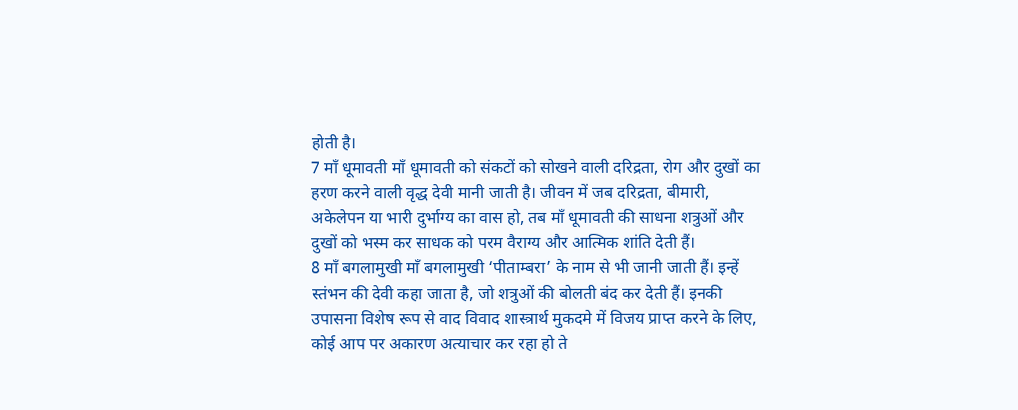होती है।
7 माँ धूमावती माँ धूमावती को संकटों को सोखने वाली दरिद्रता, रोग और दुखों का हरण करने वाली वृद्ध देवी मानी जाती है। जीवन में जब दरिद्रता, बीमारी, अकेलेपन या भारी दुर्भाग्य का वास हो, तब माँ धूमावती की साधना शत्रुओं और दुखों को भस्म कर साधक को परम वैराग्य और आत्मिक शांति देती हैं।
8 माँ बगलामुखी माँ बगलामुखी ‘पीताम्बरा’ के नाम से भी जानी जाती हैं। इन्हें स्तंभन की देवी कहा जाता है, जो शत्रुओं की बोलती बंद कर देती हैं। इनकी उपासना विशेष रूप से वाद विवाद शास्त्रार्थ मुकदमे में विजय प्राप्त करने के लिए, कोई आप पर अकारण अत्याचार कर रहा हो ते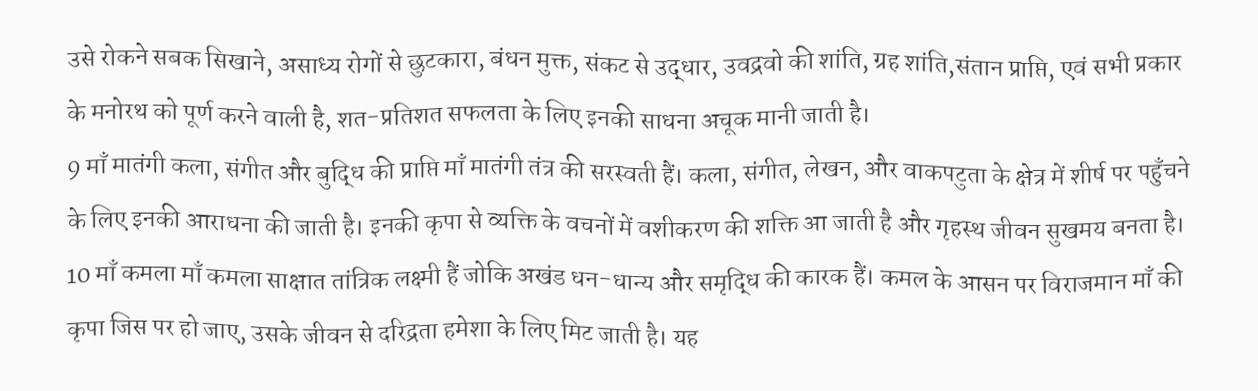उसे रोकने सबक सिखाने, असाध्य रोगों से छुटकारा, बंधन मुक्त, संकट से उद्धार, उवद्रवो की शांति, ग्रह शांति,संतान प्राप्ति, एवं सभी प्रकार के मनोरथ को पूर्ण करने वाली है, शत-प्रतिशत सफलता के लिए इनकी साधना अचूक मानी जाती है।
9 माँ मातंगी कला, संगीत और बुद्धि की प्राप्ति माँ मातंगी तंत्र की सरस्वती हैं। कला, संगीत, लेखन, और वाकपटुता के क्षेत्र में शीर्ष पर पहुँचने के लिए इनकी आराधना की जाती है। इनकी कृपा से व्यक्ति के वचनों में वशीकरण की शक्ति आ जाती है और गृहस्थ जीवन सुखमय बनता है।
10 माँ कमला माँ कमला साक्षात तांत्रिक लक्ष्मी हैं जोकि अखंड धन-धान्य और समृद्धि की कारक हैं। कमल के आसन पर विराजमान माँ की कृपा जिस पर हो जाए, उसके जीवन से दरिद्रता हमेशा के लिए मिट जाती है। यह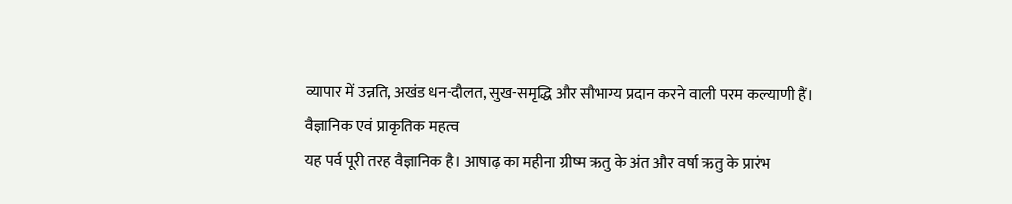व्यापार में उन्नति, अखंड धन-दौलत, सुख-समृद्धि और सौभाग्य प्रदान करने वाली परम कल्याणी हैं।
वैज्ञानिक एवं प्राकृतिक महत्व
यह पर्व पूरी तरह वैज्ञानिक है। आषाढ़ का महीना ग्रीष्म ऋतु के अंत और वर्षा ऋतु के प्रारंभ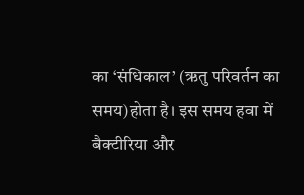का ‘संधिकाल’ (ऋतु परिवर्तन का समय)होता है। इस समय हवा में बैक्टीरिया और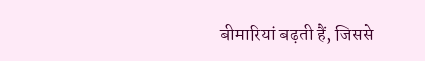बीमारियां बढ़ती हैं, जिससे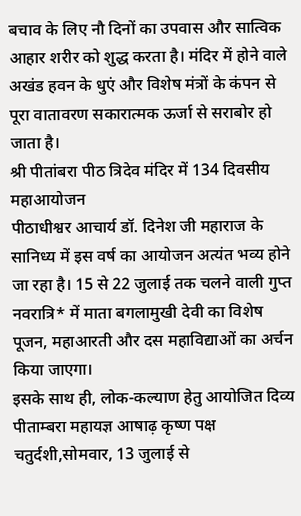बचाव के लिए नौ दिनों का उपवास और सात्विक आहार शरीर को शुद्ध करता है। मंदिर में होने वाले अखंड हवन के धुएं और विशेष मंत्रों के कंपन से पूरा वातावरण सकारात्मक ऊर्जा से सराबोर हो जाता है।
श्री पीतांबरा पीठ त्रिदेव मंदिर में 134 दिवसीय महाआयोजन
पीठाधीश्वर आचार्य डॉ. दिनेश जी महाराज के सानिध्य में इस वर्ष का आयोजन अत्यंत भव्य होने जा रहा है। 15 से 22 जुलाई तक चलने वाली गुप्त नवरात्रि* में माता बगलामुखी देवी का विशेष पूजन, महाआरती और दस महाविद्याओं का अर्चन किया जाएगा।
इसके साथ ही, लोक-कल्याण हेतु आयोजित दिव्य पीताम्बरा महायज्ञ आषाढ़ कृष्ण पक्ष चतुर्दशी,सोमवार, 13 जुलाई से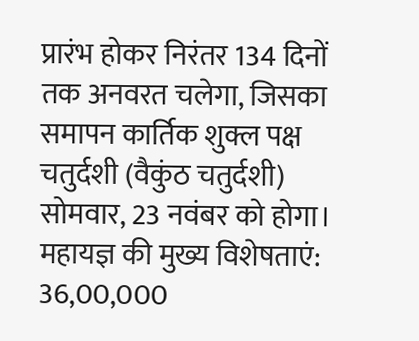प्रारंभ होकर निरंतर 134 दिनों तक अनवरत चलेगा, जिसका समापन कार्तिक शुक्ल पक्ष चतुर्दशी (वैकुंठ चतुर्दशी) सोमवार, 23 नवंबर को होगा।
महायज्ञ की मुख्य विशेषताएं:
36,00,000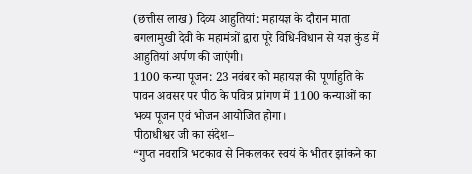(छत्तीस लाख) दिव्य आहुतियां: महायज्ञ के दौरान माता बगलामुखी देवी के महामंत्रों द्वारा पूरे विधि-विधान से यज्ञ कुंड में आहुतियां अर्पण की जाएंगी।
1100 कन्या पूजन: 23 नवंबर को महायज्ञ की पूर्णाहुति के पावन अवसर पर पीठ के पवित्र प्रांगण में 1100 कन्याओं का भव्य पूजन एवं भोजन आयोजित होगा।
पीठाधीश्वर जी का संदेश–
“गुप्त नवरात्रि भटकाव से निकलकर स्वयं के भीतर झांकने का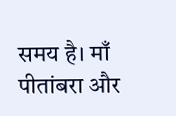समय है। माँ पीतांबरा और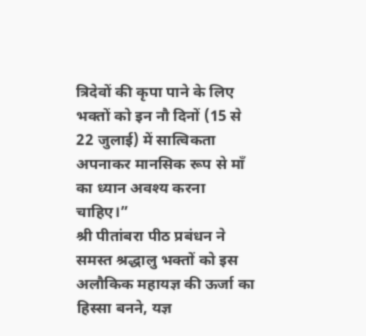त्रिदेवों की कृपा पाने के लिए भक्तों को इन नौ दिनों (15 से 22 जुलाई) में सात्विकता अपनाकर मानसिक रूप से माँ का ध्यान अवश्य करना चाहिए।”
श्री पीतांबरा पीठ प्रबंधन ने समस्त श्रद्धालु भक्तों को इस अलौकिक महायज्ञ की ऊर्जा का हिस्सा बनने, यज्ञ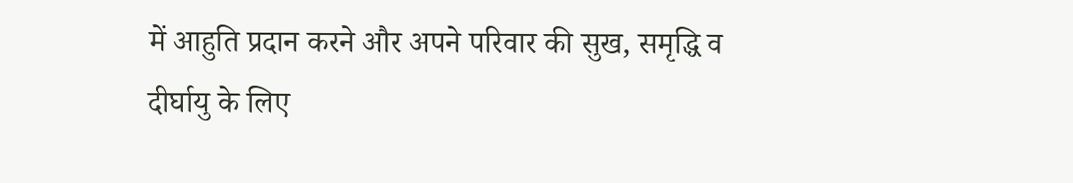में आहुति प्रदान करने और अपने परिवार की सुख, समृद्धि व दीर्घायु के लिए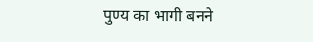पुण्य का भागी बनने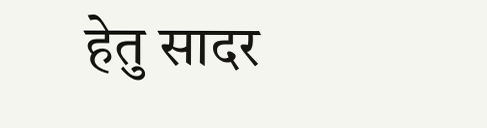हेतु सादर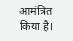आमंत्रित किया है।